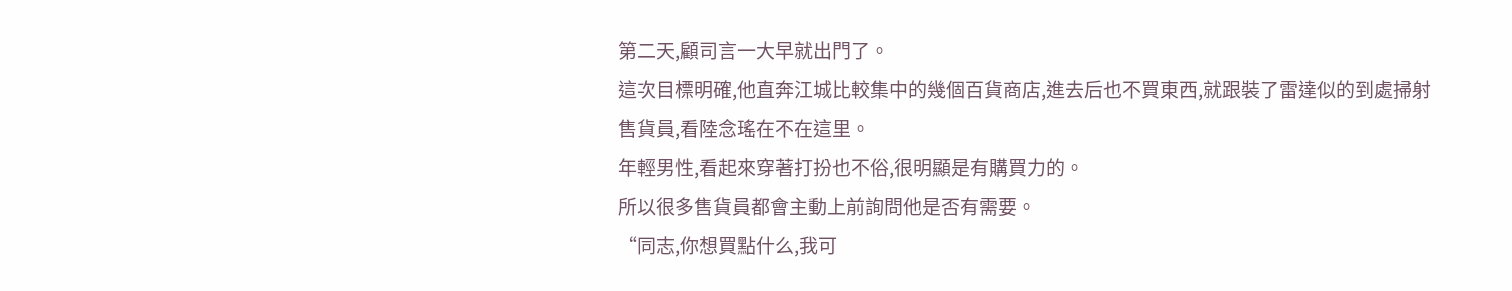第二天,顧司言一大早就出門了。
這次目標明確,他直奔江城比較集中的幾個百貨商店,進去后也不買東西,就跟裝了雷達似的到處掃射售貨員,看陸念瑤在不在這里。
年輕男性,看起來穿著打扮也不俗,很明顯是有購買力的。
所以很多售貨員都會主動上前詢問他是否有需要。
“同志,你想買點什么,我可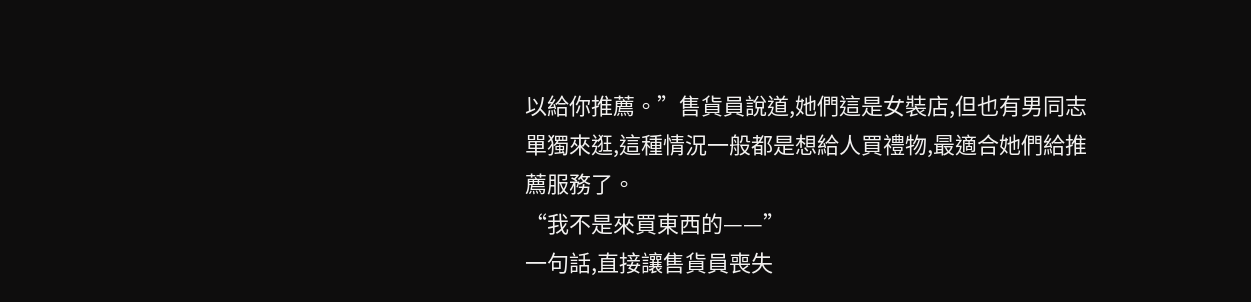以給你推薦。”售貨員說道,她們這是女裝店,但也有男同志單獨來逛,這種情況一般都是想給人買禮物,最適合她們給推薦服務了。
“我不是來買東西的——”
一句話,直接讓售貨員喪失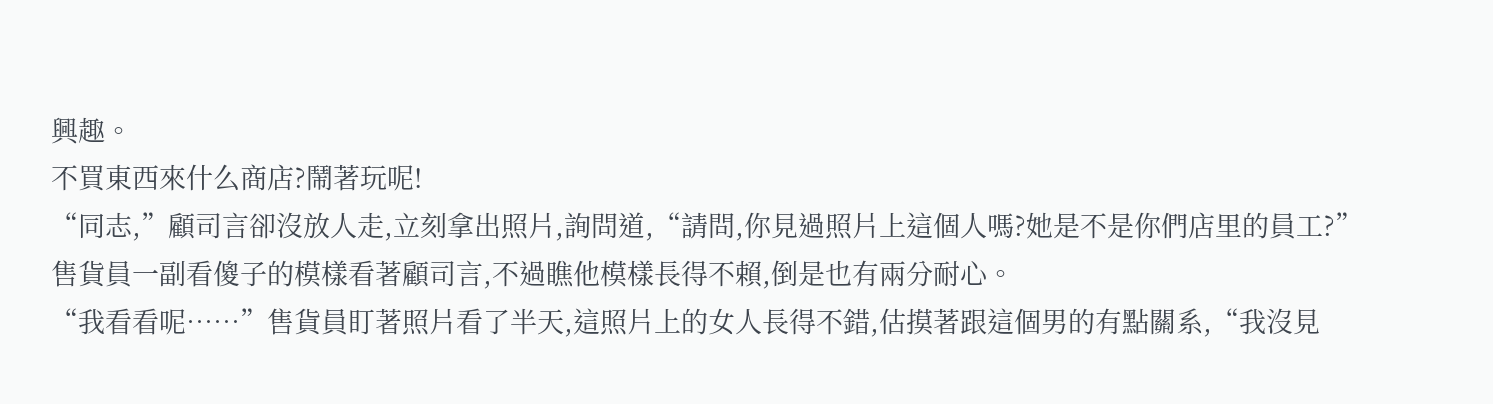興趣。
不買東西來什么商店?鬧著玩呢!
“同志,”顧司言卻沒放人走,立刻拿出照片,詢問道,“請問,你見過照片上這個人嗎?她是不是你們店里的員工?”
售貨員一副看傻子的模樣看著顧司言,不過瞧他模樣長得不賴,倒是也有兩分耐心。
“我看看呢……”售貨員盯著照片看了半天,這照片上的女人長得不錯,估摸著跟這個男的有點關系,“我沒見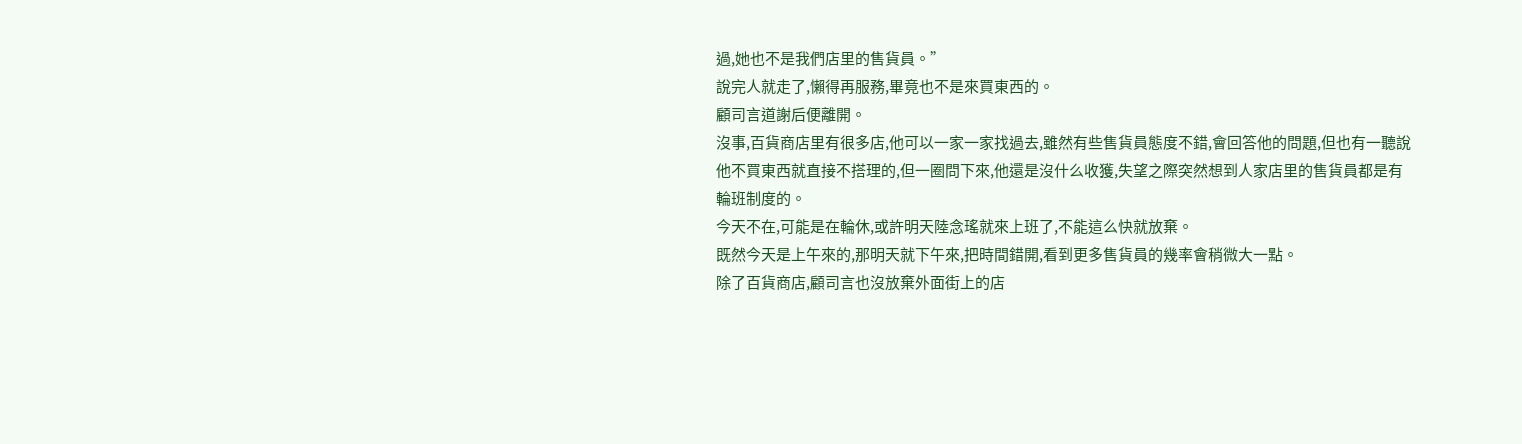過,她也不是我們店里的售貨員。”
說完人就走了,懶得再服務,畢竟也不是來買東西的。
顧司言道謝后便離開。
沒事,百貨商店里有很多店,他可以一家一家找過去,雖然有些售貨員態度不錯,會回答他的問題,但也有一聽說他不買東西就直接不搭理的,但一圈問下來,他還是沒什么收獲,失望之際突然想到人家店里的售貨員都是有輪班制度的。
今天不在,可能是在輪休,或許明天陸念瑤就來上班了,不能這么快就放棄。
既然今天是上午來的,那明天就下午來,把時間錯開,看到更多售貨員的幾率會稍微大一點。
除了百貨商店,顧司言也沒放棄外面街上的店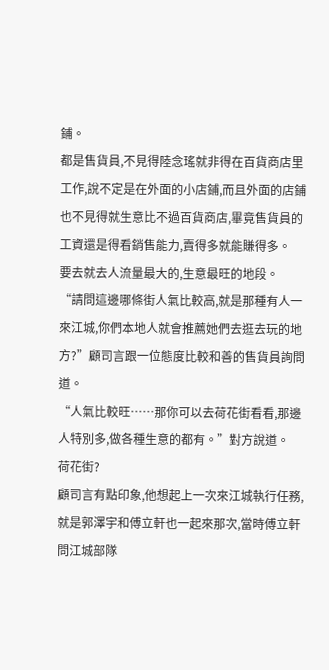鋪。
都是售貨員,不見得陸念瑤就非得在百貨商店里工作,說不定是在外面的小店鋪,而且外面的店鋪也不見得就生意比不過百貨商店,畢竟售貨員的工資還是得看銷售能力,賣得多就能賺得多。
要去就去人流量最大的,生意最旺的地段。
“請問這邊哪條街人氣比較高,就是那種有人一來江城,你們本地人就會推薦她們去逛去玩的地方?”顧司言跟一位態度比較和善的售貨員詢問道。
“人氣比較旺……那你可以去荷花街看看,那邊人特別多,做各種生意的都有。”對方說道。
荷花街?
顧司言有點印象,他想起上一次來江城執行任務,就是郭澤宇和傅立軒也一起來那次,當時傅立軒問江城部隊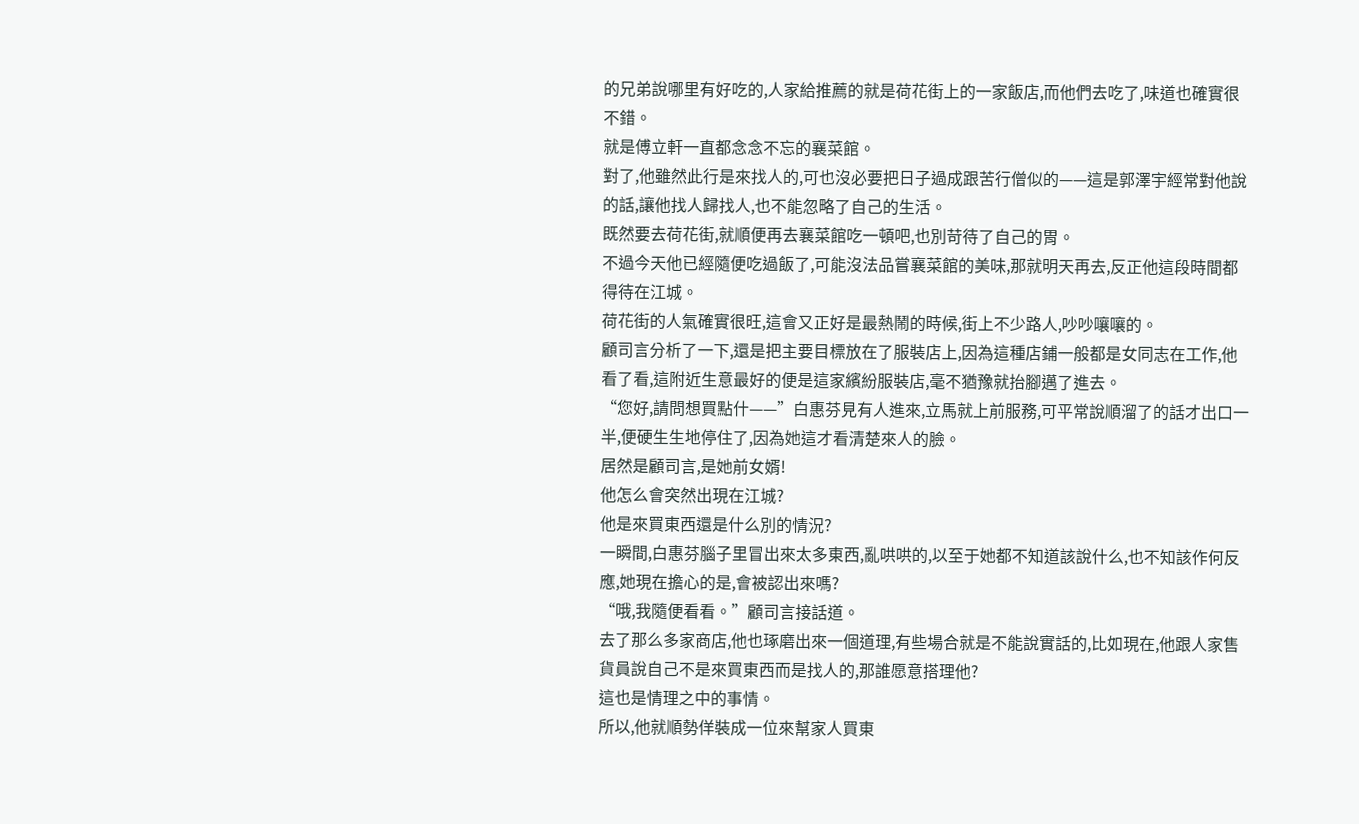的兄弟說哪里有好吃的,人家給推薦的就是荷花街上的一家飯店,而他們去吃了,味道也確實很不錯。
就是傅立軒一直都念念不忘的襄菜館。
對了,他雖然此行是來找人的,可也沒必要把日子過成跟苦行僧似的——這是郭澤宇經常對他說的話,讓他找人歸找人,也不能忽略了自己的生活。
既然要去荷花街,就順便再去襄菜館吃一頓吧,也別苛待了自己的胃。
不過今天他已經隨便吃過飯了,可能沒法品嘗襄菜館的美味,那就明天再去,反正他這段時間都得待在江城。
荷花街的人氣確實很旺,這會又正好是最熱鬧的時候,街上不少路人,吵吵嚷嚷的。
顧司言分析了一下,還是把主要目標放在了服裝店上,因為這種店鋪一般都是女同志在工作,他看了看,這附近生意最好的便是這家繽紛服裝店,毫不猶豫就抬腳邁了進去。
“您好,請問想買點什——”白惠芬見有人進來,立馬就上前服務,可平常說順溜了的話才出口一半,便硬生生地停住了,因為她這才看清楚來人的臉。
居然是顧司言,是她前女婿!
他怎么會突然出現在江城?
他是來買東西還是什么別的情況?
一瞬間,白惠芬腦子里冒出來太多東西,亂哄哄的,以至于她都不知道該說什么,也不知該作何反應,她現在擔心的是,會被認出來嗎?
“哦,我隨便看看。”顧司言接話道。
去了那么多家商店,他也琢磨出來一個道理,有些場合就是不能說實話的,比如現在,他跟人家售貨員說自己不是來買東西而是找人的,那誰愿意搭理他?
這也是情理之中的事情。
所以,他就順勢佯裝成一位來幫家人買東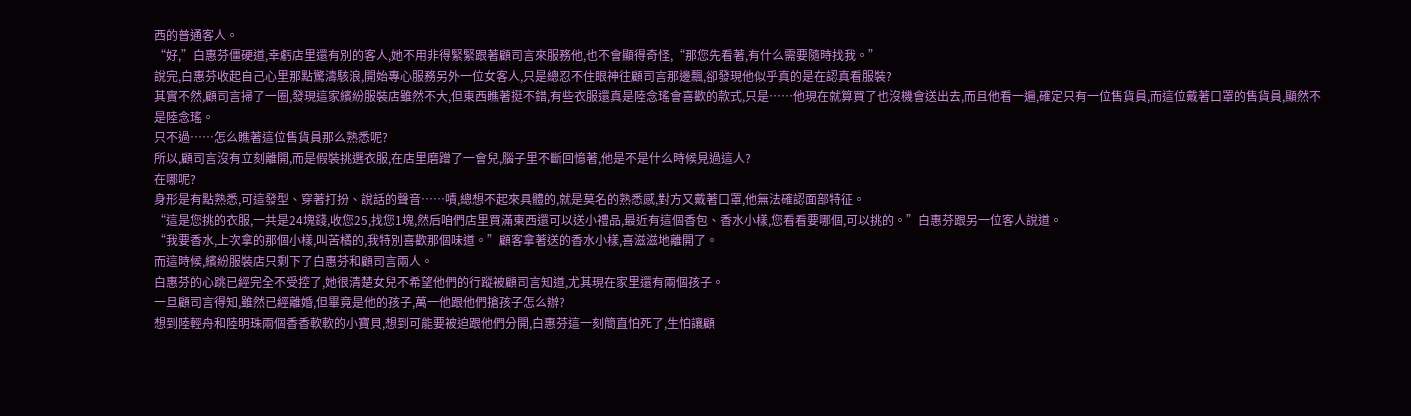西的普通客人。
“好,”白惠芬僵硬道,幸虧店里還有別的客人,她不用非得緊緊跟著顧司言來服務他,也不會顯得奇怪,“那您先看著,有什么需要隨時找我。”
說完,白惠芬收起自己心里那點驚濤駭浪,開始專心服務另外一位女客人,只是總忍不住眼神往顧司言那邊飄,卻發現他似乎真的是在認真看服裝?
其實不然,顧司言掃了一圈,發現這家繽紛服裝店雖然不大,但東西瞧著挺不錯,有些衣服還真是陸念瑤會喜歡的款式,只是……他現在就算買了也沒機會送出去,而且他看一遍,確定只有一位售貨員,而這位戴著口罩的售貨員,顯然不是陸念瑤。
只不過……怎么瞧著這位售貨員那么熟悉呢?
所以,顧司言沒有立刻離開,而是假裝挑選衣服,在店里磨蹭了一會兒,腦子里不斷回憶著,他是不是什么時候見過這人?
在哪呢?
身形是有點熟悉,可這發型、穿著打扮、說話的聲音……嘖,總想不起來具體的,就是莫名的熟悉感,對方又戴著口罩,他無法確認面部特征。
“這是您挑的衣服,一共是24塊錢,收您25,找您1塊,然后咱們店里買滿東西還可以送小禮品,最近有這個香包、香水小樣,您看看要哪個,可以挑的。”白惠芬跟另一位客人說道。
“我要香水,上次拿的那個小樣,叫苦橘的,我特別喜歡那個味道。”顧客拿著送的香水小樣,喜滋滋地離開了。
而這時候,繽紛服裝店只剩下了白惠芬和顧司言兩人。
白惠芬的心跳已經完全不受控了,她很清楚女兒不希望他們的行蹤被顧司言知道,尤其現在家里還有兩個孩子。
一旦顧司言得知,雖然已經離婚,但畢竟是他的孩子,萬一他跟他們搶孩子怎么辦?
想到陸輕舟和陸明珠兩個香香軟軟的小寶貝,想到可能要被迫跟他們分開,白惠芬這一刻簡直怕死了,生怕讓顧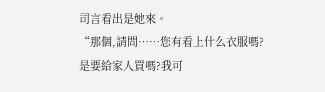司言看出是她來。
“那個,請問……您有看上什么衣服嗎?是要給家人買嗎?我可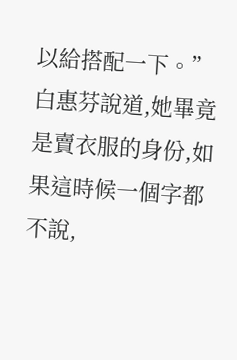以給搭配一下。”白惠芬說道,她畢竟是賣衣服的身份,如果這時候一個字都不說,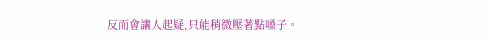反而會讓人起疑,只能稍微壓著點嗓子。